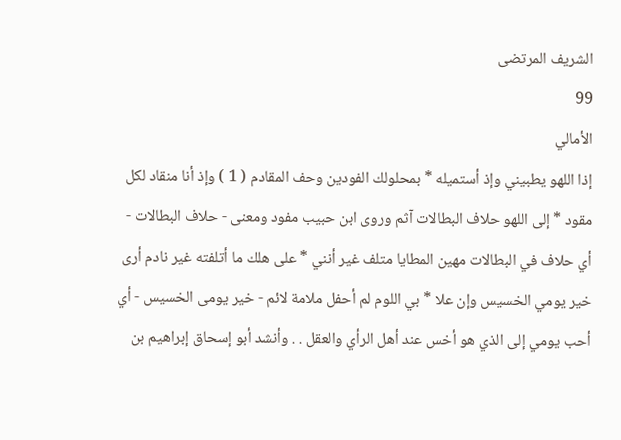الشريف المرتضى
99
الأمالي
إذا اللهو يطبيني وإذ أستميله * بمحلولك الفودين وحف المقادم ( 1 ) وإذ أنا منقاد لكل مقود * إلى اللهو حلاف البطالات آثم وروى ابن حبيب مفود ومعنى - حلاف البطالات - أي حلاف في البطالات مهين المطايا متلف غير أنني * على هلك ما أتلفته غير نادم أرى خير يومي الخسيس وإن علا * بي اللوم لم أحفل ملامة لائم - خير يومى الخسيس - أي أحب يومي إلى الذي هو أخس عند أهل الرأي والعقل . . وأنشد أبو إسحاق إبراهيم بن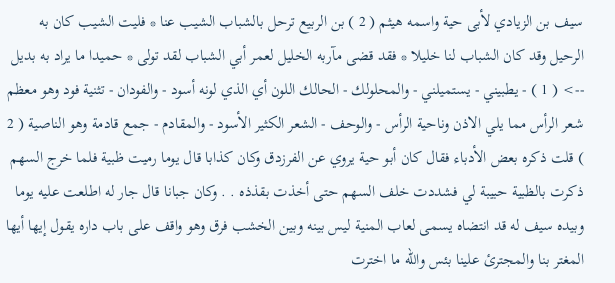سيف بن الزيادي لأبى حية واسمه هيثم ( 2 ) بن الربيع ترحل بالشباب الشيب عنا * فليت الشيب كان به الرحيل وقد كان الشباب لنا خليلا * فقد قضى مآربه الخليل لعمر أبي الشباب لقد تولى * حميدا ما يراد به بديل
--> ( 1 ) - يطبيني - يستميلني - والمحلولك - الحالك اللون أي الذي لونه أسود - والفودان - تثنية فود وهو معظم شعر الرأس مما يلي الاذن وناحية الرأس - والوحف - الشعر الكثير الأسود - والمقادم - جمع قادمة وهو الناصية ( 2 ) قلت ذكره بعض الأدباء فقال كان أبو حية يروي عن الفرزدق وكان كذابا قال يوما رميت ظبية فلما خرج السهم ذكرت بالظبية حبيبة لي فشددت خلف السهم حتى أخذت بقذذه . . وكان جبانا قال جار له اطلعت عليه يوما وبيده سيف له قد انتضاه يسمى لعاب المنية ليس بينه وبين الخشب فرق وهو واقف على باب داره يقول إيها أيها المغتر بنا والمجترئ علينا بئس والله ما اخترت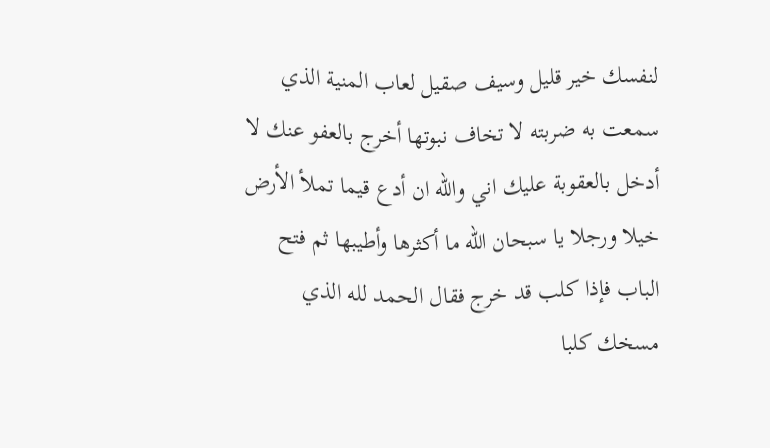لنفسك خير قليل وسيف صقيل لعاب المنية الذي سمعت به ضربته لا تخاف نبوتها أخرج بالعفو عنك لا أدخل بالعقوبة عليك اني والله ان أدع قيما تملأ الأرض خيلا ورجلا يا سبحان الله ما أكثرها وأطيبها ثم فتح الباب فإذا كلب قد خرج فقال الحمد لله الذي مسخك كلبا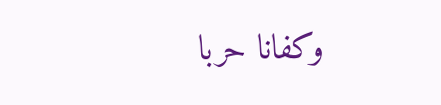وكفانا حربا